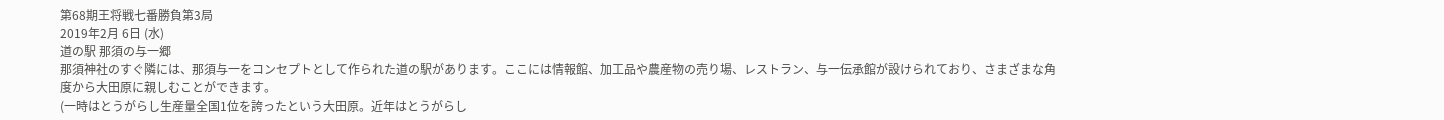第68期王将戦七番勝負第3局
2019年2月 6日 (水)
道の駅 那須の与一郷
那須神社のすぐ隣には、那須与一をコンセプトとして作られた道の駅があります。ここには情報館、加工品や農産物の売り場、レストラン、与一伝承館が設けられており、さまざまな角度から大田原に親しむことができます。
(一時はとうがらし生産量全国1位を誇ったという大田原。近年はとうがらし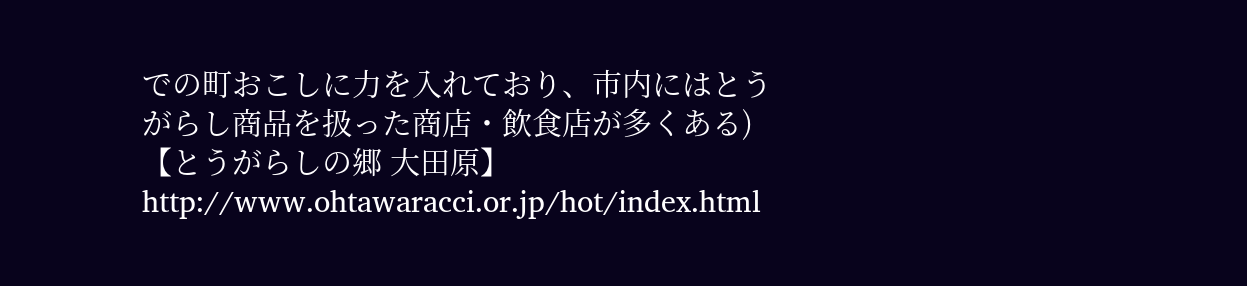での町おこしに力を入れており、市内にはとうがらし商品を扱った商店・飲食店が多くある)
【とうがらしの郷 大田原】
http://www.ohtawaracci.or.jp/hot/index.html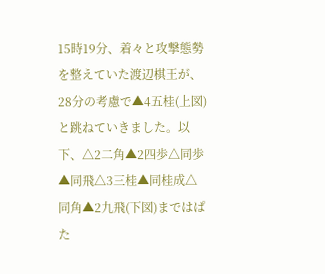15時19分、着々と攻撃態勢を整えていた渡辺棋王が、28分の考慮で▲4五桂(上図)と跳ねていきました。以下、△2二角▲2四歩△同歩▲同飛△3三桂▲同桂成△同角▲2九飛(下図)まではぱた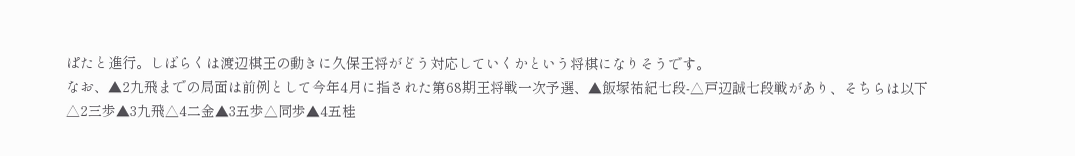ぱたと進行。しばらくは渡辺棋王の動きに久保王将がどう対応していくかという将棋になりそうです。
なお、▲2九飛までの局面は前例として今年4月に指された第68期王将戦一次予選、▲飯塚祐紀七段-△戸辺誠七段戦があり、そちらは以下△2三歩▲3九飛△4二金▲3五歩△同歩▲4五桂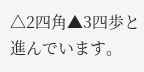△2四角▲3四歩と進んでいます。